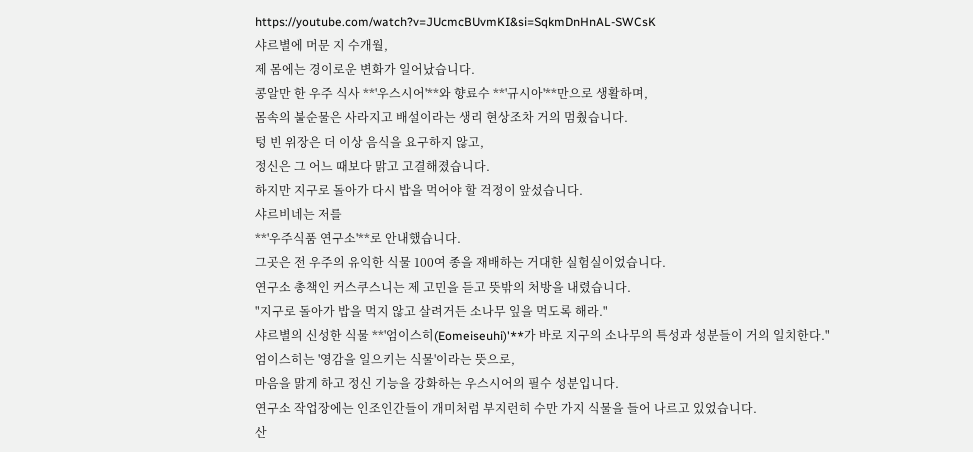https://youtube.com/watch?v=JUcmcBUvmKI&si=SqkmDnHnAL-SWCsK
샤르별에 머문 지 수개월,
제 몸에는 경이로운 변화가 일어났습니다.
콩알만 한 우주 식사 **'우스시어'**와 향료수 **'규시아'**만으로 생활하며,
몸속의 불순물은 사라지고 배설이라는 생리 현상조차 거의 멈췄습니다.
텅 빈 위장은 더 이상 음식을 요구하지 않고,
정신은 그 어느 때보다 맑고 고결해졌습니다.
하지만 지구로 돌아가 다시 밥을 먹어야 할 걱정이 앞섰습니다.
샤르비네는 저를
**'우주식품 연구소'**로 안내했습니다.
그곳은 전 우주의 유익한 식물 100여 종을 재배하는 거대한 실험실이었습니다.
연구소 총책인 커스쿠스니는 제 고민을 듣고 뜻밖의 처방을 내렸습니다.
"지구로 돌아가 밥을 먹지 않고 살려거든 소나무 잎을 먹도록 해라."
샤르별의 신성한 식물 **'엄이스히(Eomeiseuhi)'**가 바로 지구의 소나무의 특성과 성분들이 거의 일치한다."
엄이스히는 '영감을 일으키는 식물'이라는 뜻으로,
마음을 맑게 하고 정신 기능을 강화하는 우스시어의 필수 성분입니다.
연구소 작업장에는 인조인간들이 개미처럼 부지런히 수만 가지 식물을 들어 나르고 있었습니다.
산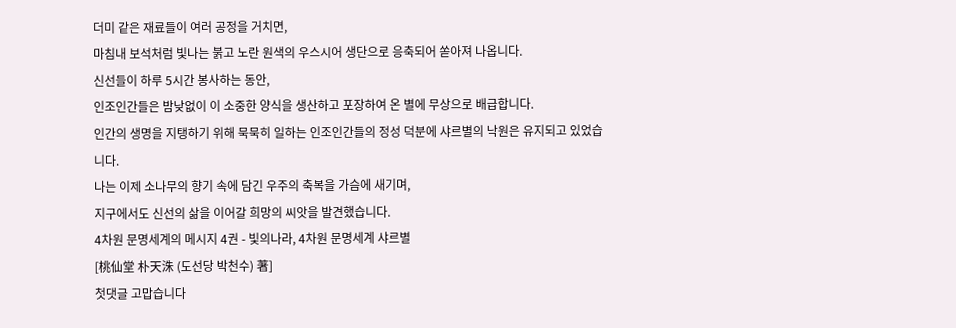더미 같은 재료들이 여러 공정을 거치면,
마침내 보석처럼 빛나는 붉고 노란 원색의 우스시어 생단으로 응축되어 쏟아져 나옵니다.
신선들이 하루 5시간 봉사하는 동안,
인조인간들은 밤낮없이 이 소중한 양식을 생산하고 포장하여 온 별에 무상으로 배급합니다.
인간의 생명을 지탱하기 위해 묵묵히 일하는 인조인간들의 정성 덕분에 샤르별의 낙원은 유지되고 있었습니다.
나는 이제 소나무의 향기 속에 담긴 우주의 축복을 가슴에 새기며,
지구에서도 신선의 삶을 이어갈 희망의 씨앗을 발견했습니다.
4차원 문명세계의 메시지 4권 - 빛의나라, 4차원 문명세계 샤르별
[桃仙堂 朴天洙 (도선당 박천수) 著]
첫댓글 고맙습니다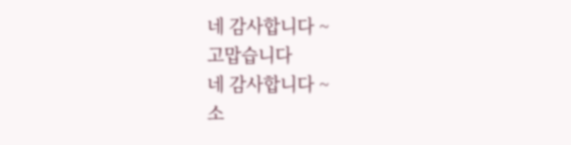네 감사합니다 ~
고맙습니다
네 감사합니다 ~
소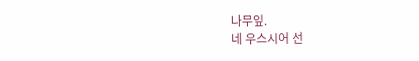나무잎.
네 우스시어 선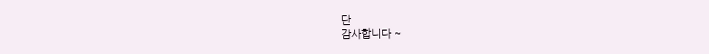단
감사합니다 ~